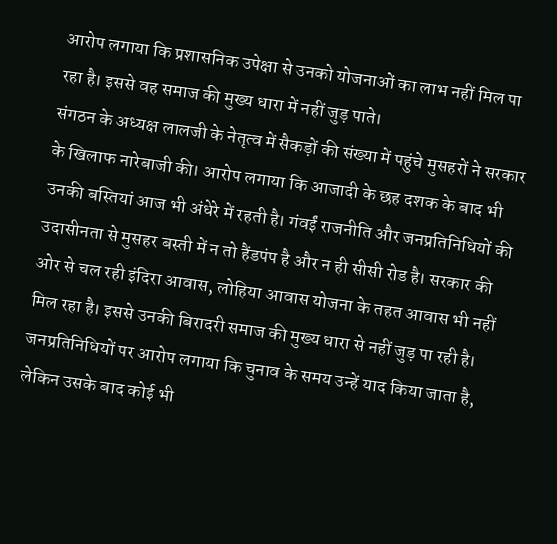आरोप लगाया कि प्रशासनिक उपेक्षा से उनको योजनाओं का लाभ नहीं मिल पा रहा है। इससे वह समाज की मुख्य धारा में नहीं जुड़ पाते।
संगठन के अध्यक्ष लालजी के नेतृत्व में सैकड़ों की संख्या में पहुंचे मुसहरों ने सरकार के खिलाफ नारेबाजी की। आरोप लगाया कि आजादी के छह दशक के बाद भी उनकी बस्तियां आज भी अंधेरे में रहती है। गंवईं राजनीति और जनप्रतिनिधियों की उदासीनता से मुसहर बस्ती में न तो हैंडपंप है और न ही सीसी रोड है। सरकार की ओर से चल रही इंदिरा आवास, लोहिया आवास योजना के तहत आवास भी नहीं मिल रहा है। इससे उनकी बिरादरी समाज की मुख्य धारा से नहीं जुड़ पा रही है। जनप्रतिनिधियों पर आरोप लगाया कि चुनाव के समय उन्हें याद किया जाता है, लेकिन उसके बाद कोई भी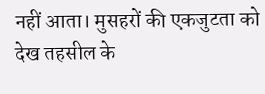नहीं आता। मुसहरों की एकजुटता को देख तहसील के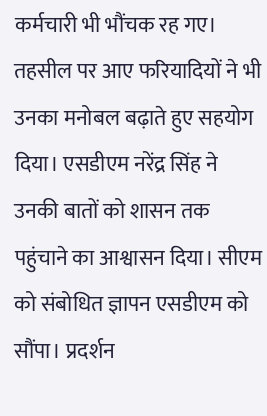कर्मचारी भी भौंचक रह गए। तहसील पर आए फरियादियों ने भी उनका मनोबल बढ़ाते हुए सहयोग दिया। एसडीएम नरेंद्र सिंह ने उनकी बातों को शासन तक पहुंचाने का आश्वासन दिया। सीएम को संबोधित ज्ञापन एसडीएम को सौंपा। प्रदर्शन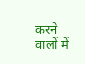करने वालों में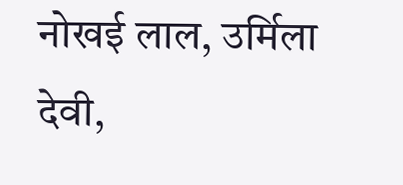नोखई लाल, उर्मिला देवी,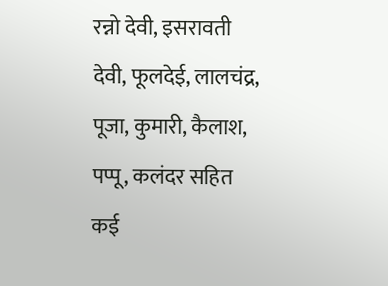रन्नो देवी, इसरावती देवी, फूलदेई, लालचंद्र, पूजा, कुमारी, कैलाश, पप्पू, कलंदर सहित कई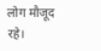लोग मौजूद रहे।